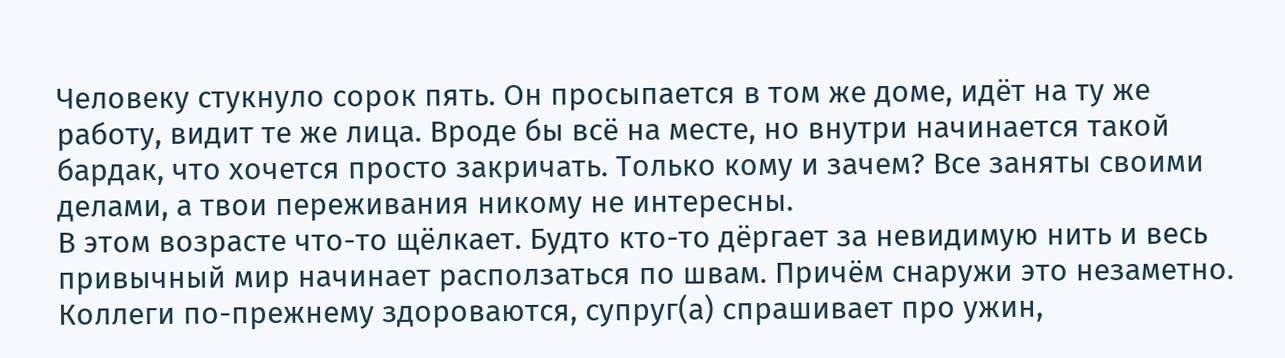Человеку стукнуло сорок пять. Он просыпается в том же доме, идёт на ту же работу, видит те же лица. Вроде бы всё на месте, но внутри начинается такой бардак, что хочется просто закричать. Только кому и зачем? Все заняты своими делами, а твои переживания никому не интересны.
В этом возрасте что-то щёлкает. Будто кто-то дёргает за невидимую нить и весь привычный мир начинает расползаться по швам. Причём снаружи это незаметно. Коллеги по-прежнему здороваются, супруг(а) спрашивает про ужин,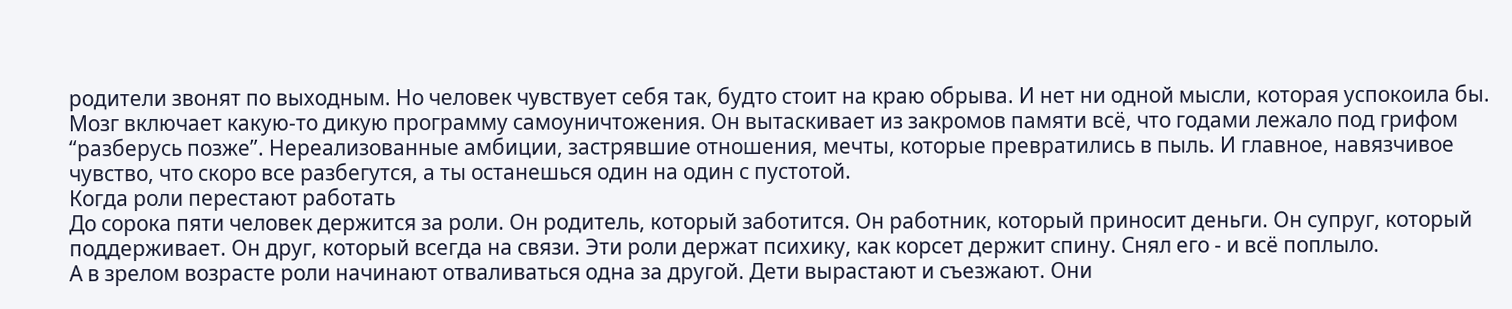родители звонят по выходным. Но человек чувствует себя так, будто стоит на краю обрыва. И нет ни одной мысли, которая успокоила бы.
Мозг включает какую-то дикую программу самоуничтожения. Он вытаскивает из закромов памяти всё, что годами лежало под грифом “разберусь позже”. Нереализованные амбиции, застрявшие отношения, мечты, которые превратились в пыль. И главное, навязчивое чувство, что скоро все разбегутся, а ты останешься один на один с пустотой.
Когда роли перестают работать
До сорока пяти человек держится за роли. Он родитель, который заботится. Он работник, который приносит деньги. Он супруг, который поддерживает. Он друг, который всегда на связи. Эти роли держат психику, как корсет держит спину. Снял его - и всё поплыло.
А в зрелом возрасте роли начинают отваливаться одна за другой. Дети вырастают и съезжают. Они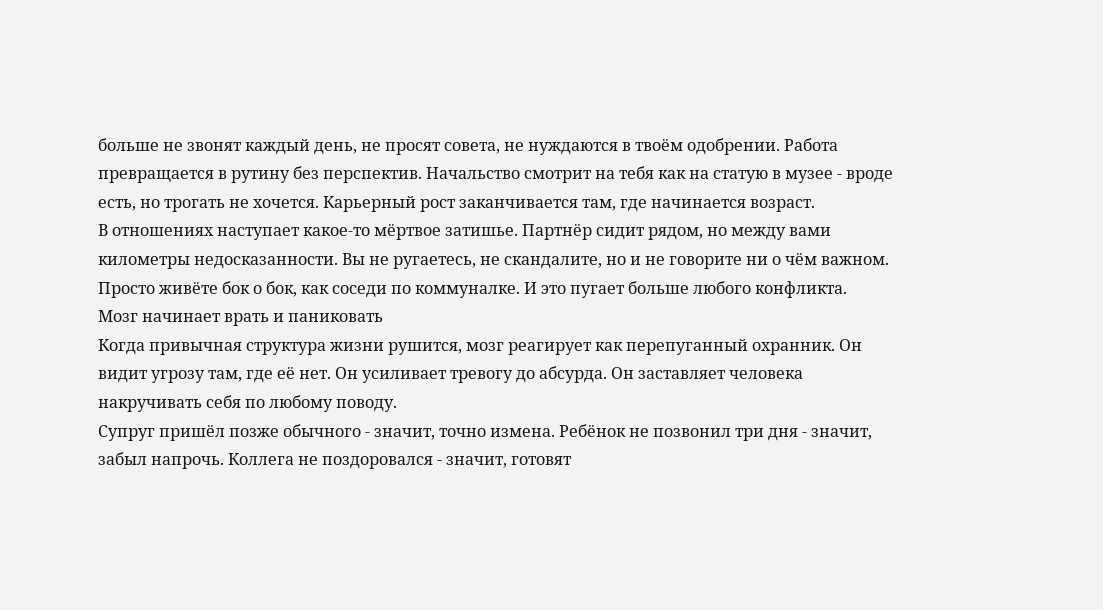больше не звонят каждый день, не просят совета, не нуждаются в твоём одобрении. Работа превращается в рутину без перспектив. Начальство смотрит на тебя как на статую в музее - вроде есть, но трогать не хочется. Карьерный рост заканчивается там, где начинается возраст.
В отношениях наступает какое-то мёртвое затишье. Партнёр сидит рядом, но между вами километры недосказанности. Вы не ругаетесь, не скандалите, но и не говорите ни о чём важном. Просто живёте бок о бок, как соседи по коммуналке. И это пугает больше любого конфликта.
Мозг начинает врать и паниковать
Когда привычная структура жизни рушится, мозг реагирует как перепуганный охранник. Он видит угрозу там, где её нет. Он усиливает тревогу до абсурда. Он заставляет человека накручивать себя по любому поводу.
Супруг пришёл позже обычного - значит, точно измена. Ребёнок не позвонил три дня - значит, забыл напрочь. Коллега не поздоровался - значит, готовят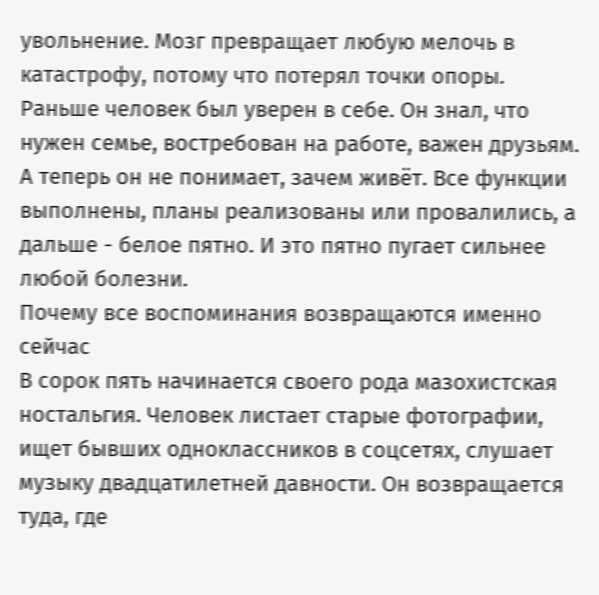увольнение. Мозг превращает любую мелочь в катастрофу, потому что потерял точки опоры.
Раньше человек был уверен в себе. Он знал, что нужен семье, востребован на работе, важен друзьям. А теперь он не понимает, зачем живёт. Все функции выполнены, планы реализованы или провалились, а дальше - белое пятно. И это пятно пугает сильнее любой болезни.
Почему все воспоминания возвращаются именно сейчас
В сорок пять начинается своего рода мазохистская ностальгия. Человек листает старые фотографии, ищет бывших одноклассников в соцсетях, слушает музыку двадцатилетней давности. Он возвращается туда, где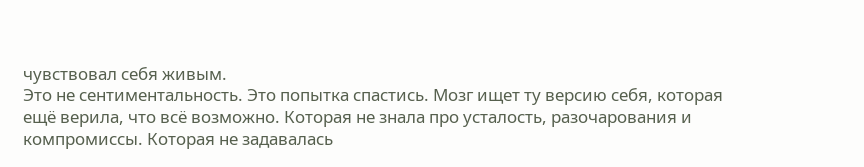чувствовал себя живым.
Это не сентиментальность. Это попытка спастись. Мозг ищет ту версию себя, которая ещё верила, что всё возможно. Которая не знала про усталость, разочарования и компромиссы. Которая не задавалась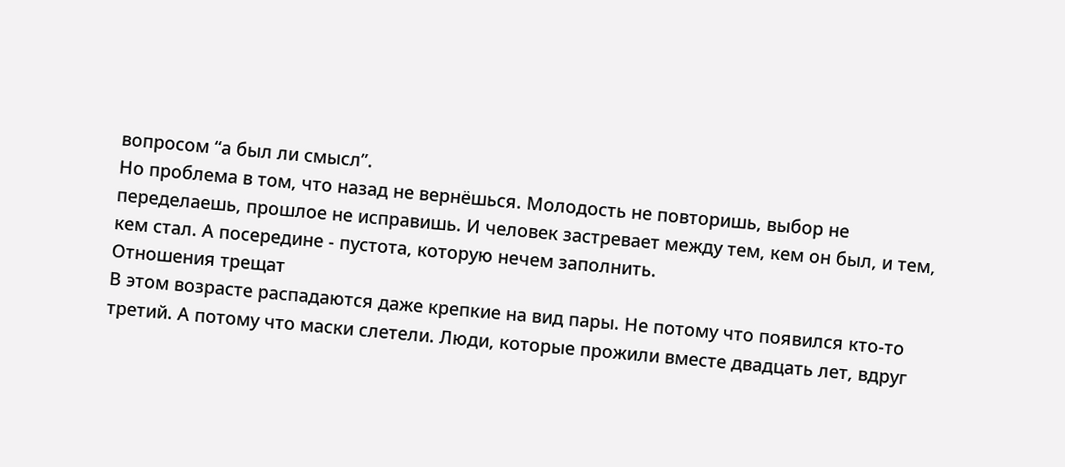вопросом “а был ли смысл”.
Но проблема в том, что назад не вернёшься. Молодость не повторишь, выбор не переделаешь, прошлое не исправишь. И человек застревает между тем, кем он был, и тем, кем стал. А посередине - пустота, которую нечем заполнить.
Отношения трещат
В этом возрасте распадаются даже крепкие на вид пары. Не потому что появился кто-то третий. А потому что маски слетели. Люди, которые прожили вместе двадцать лет, вдруг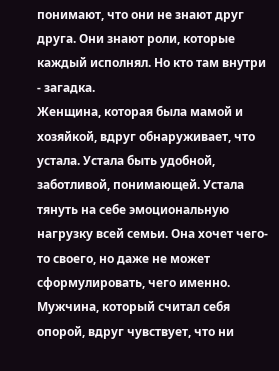понимают, что они не знают друг друга. Они знают роли, которые каждый исполнял. Но кто там внутри - загадка.
Женщина, которая была мамой и хозяйкой, вдруг обнаруживает, что устала. Устала быть удобной, заботливой, понимающей. Устала тянуть на себе эмоциональную нагрузку всей семьи. Она хочет чего-то своего, но даже не может сформулировать, чего именно.
Мужчина, который считал себя опорой, вдруг чувствует, что ни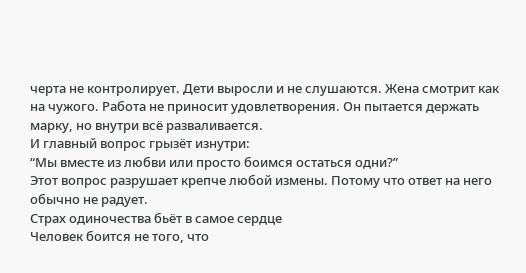черта не контролирует. Дети выросли и не слушаются. Жена смотрит как на чужого. Работа не приносит удовлетворения. Он пытается держать марку, но внутри всё разваливается.
И главный вопрос грызёт изнутри:
“Мы вместе из любви или просто боимся остаться одни?”
Этот вопрос разрушает крепче любой измены. Потому что ответ на него обычно не радует.
Страх одиночества бьёт в самое сердце
Человек боится не того, что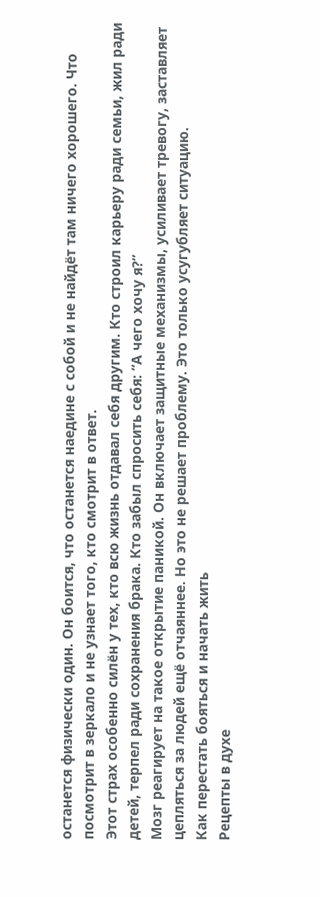останется физически один. Он боится, что останется наедине с собой и не найдёт там ничего хорошего. Что посмотрит в зеркало и не узнает того, кто смотрит в ответ.
Этот страх особенно силён у тех, кто всю жизнь отдавал себя другим. Кто строил карьеру ради семьи, жил ради детей, терпел ради сохранения брака. Кто забыл спросить себя: “А чего хочу я?”
Мозг реагирует на такое открытие паникой. Он включает защитные механизмы, усиливает тревогу, заставляет цепляться за людей ещё отчаяннее. Но это не решает проблему. Это только усугубляет ситуацию.
Как перестать бояться и начать жить
Рецепты в духе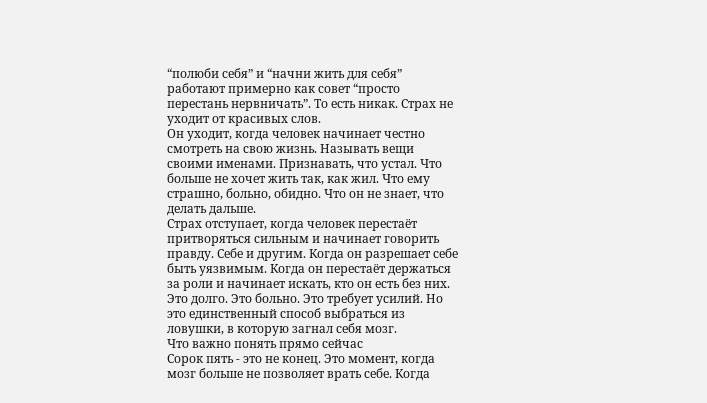“полюби себя” и “начни жить для себя” работают примерно как совет “просто перестань нервничать”. То есть никак. Страх не уходит от красивых слов.
Он уходит, когда человек начинает честно смотреть на свою жизнь. Называть вещи своими именами. Признавать, что устал. Что больше не хочет жить так, как жил. Что ему страшно, больно, обидно. Что он не знает, что делать дальше.
Страх отступает, когда человек перестаёт притворяться сильным и начинает говорить правду. Себе и другим. Когда он разрешает себе быть уязвимым. Когда он перестаёт держаться за роли и начинает искать, кто он есть без них.
Это долго. Это больно. Это требует усилий. Но это единственный способ выбраться из ловушки, в которую загнал себя мозг.
Что важно понять прямо сейчас
Сорок пять - это не конец. Это момент, когда мозг больше не позволяет врать себе. Когда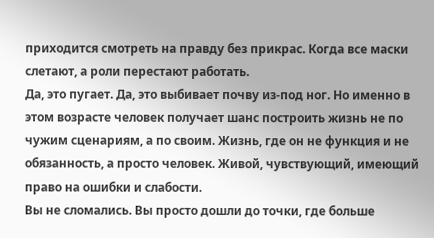приходится смотреть на правду без прикрас. Когда все маски слетают, а роли перестают работать.
Да, это пугает. Да, это выбивает почву из-под ног. Но именно в этом возрасте человек получает шанс построить жизнь не по чужим сценариям, а по своим. Жизнь, где он не функция и не обязанность, а просто человек. Живой, чувствующий, имеющий право на ошибки и слабости.
Вы не сломались. Вы просто дошли до точки, где больше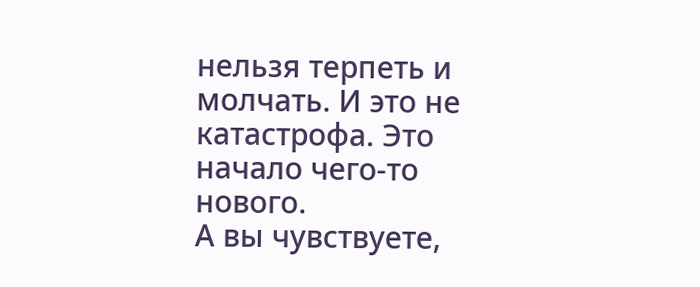нельзя терпеть и молчать. И это не катастрофа. Это начало чего-то нового.
А вы чувствуете,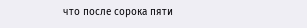что после сорока пяти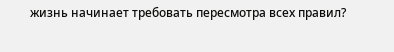жизнь начинает требовать пересмотра всех правил?